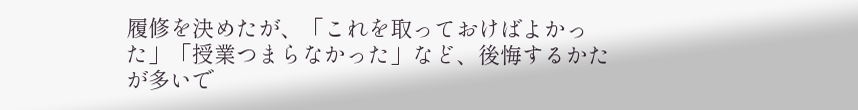履修を決めたが、「これを取っておけばよかった」「授業つまらなかった」など、後悔するかたが多いで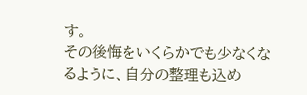す。
その後悔をいくらかでも少なくなるように、自分の整理も込め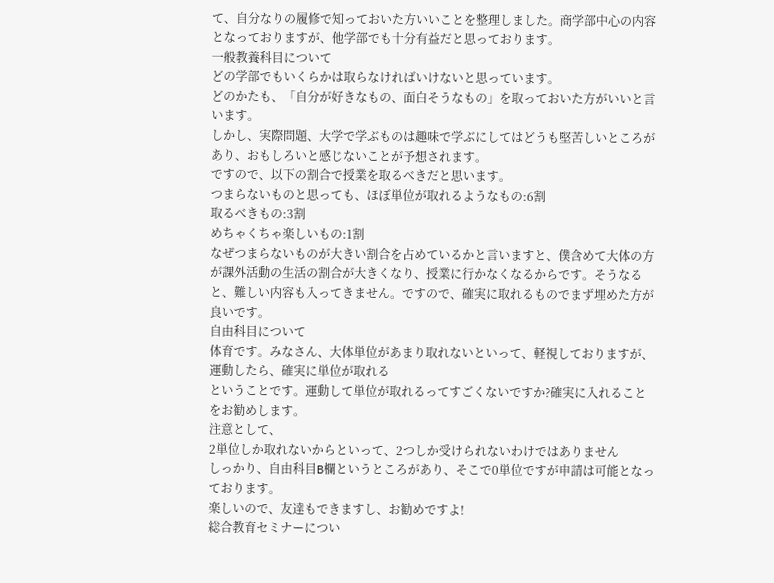て、自分なりの履修で知っておいた方いいことを整理しました。商学部中心の内容となっておりますが、他学部でも十分有益だと思っております。
一般教養科目について
どの学部でもいくらかは取らなければいけないと思っています。
どのかたも、「自分が好きなもの、面白そうなもの」を取っておいた方がいいと言います。
しかし、実際問題、大学で学ぶものは趣味で学ぶにしてはどうも堅苦しいところがあり、おもしろいと感じないことが予想されます。
ですので、以下の割合で授業を取るべきだと思います。
つまらないものと思っても、ほぼ単位が取れるようなもの:6割
取るべきもの:3割
めちゃくちゃ楽しいもの:1割
なぜつまらないものが大きい割合を占めているかと言いますと、僕含めて大体の方が課外活動の生活の割合が大きくなり、授業に行かなくなるからです。そうなると、難しい内容も入ってきません。ですので、確実に取れるものでまず埋めた方が良いです。
自由科目について
体育です。みなさん、大体単位があまり取れないといって、軽視しておりますが、
運動したら、確実に単位が取れる
ということです。運動して単位が取れるってすごくないですか?確実に入れることをお勧めします。
注意として、
2単位しか取れないからといって、2つしか受けられないわけではありません
しっかり、自由科目B欄というところがあり、そこで0単位ですが申請は可能となっております。
楽しいので、友達もできますし、お勧めですよ!
総合教育セミナーについ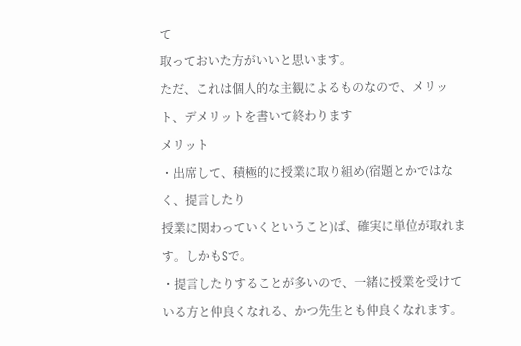て
取っておいた方がいいと思います。
ただ、これは個人的な主観によるものなので、メリット、デメリットを書いて終わります
メリット
・出席して、積極的に授業に取り組め(宿題とかではなく、提言したり
授業に関わっていくということ)ば、確実に単位が取れます。しかもSで。
・提言したりすることが多いので、一緒に授業を受けている方と仲良くなれる、かつ先生とも仲良くなれます。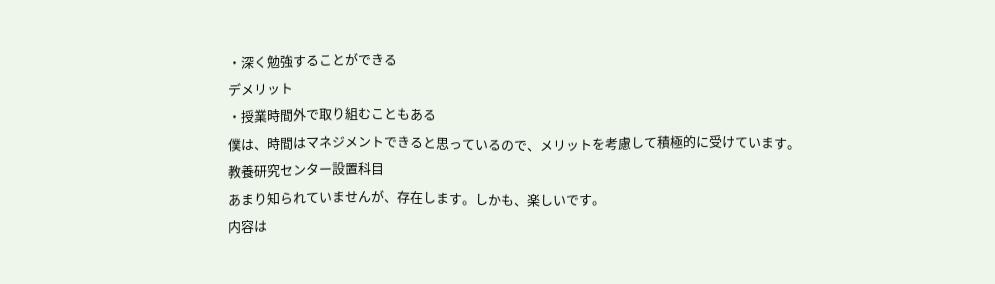・深く勉強することができる
デメリット
・授業時間外で取り組むこともある
僕は、時間はマネジメントできると思っているので、メリットを考慮して積極的に受けています。
教養研究センター設置科目
あまり知られていませんが、存在します。しかも、楽しいです。
内容は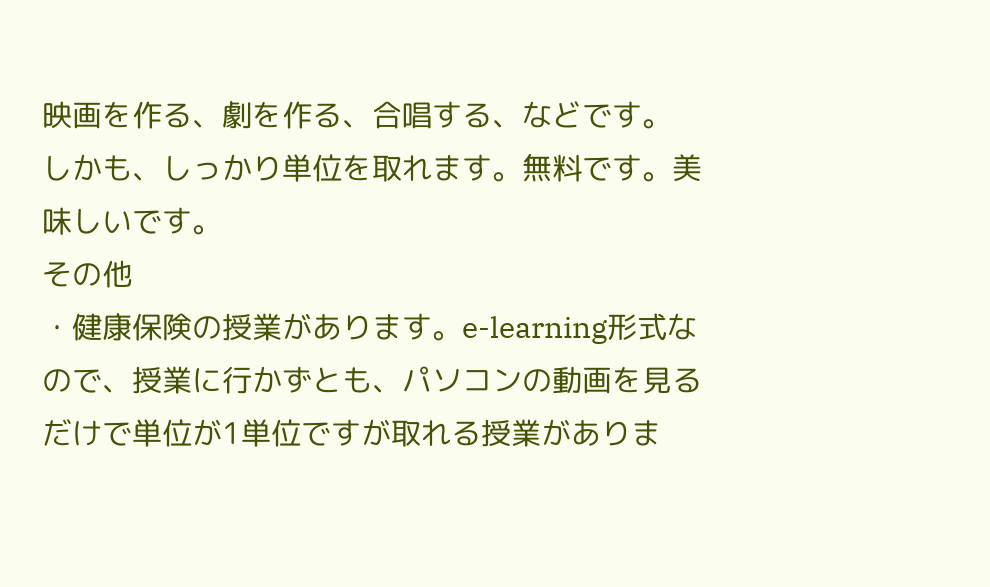映画を作る、劇を作る、合唱する、などです。
しかも、しっかり単位を取れます。無料です。美味しいです。
その他
・健康保険の授業があります。e-learning形式なので、授業に行かずとも、パソコンの動画を見るだけで単位が1単位ですが取れる授業がありま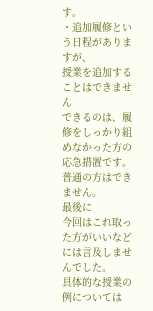す。
・追加履修という日程がありますが、
授業を追加することはできません
できるのは、履修をしっかり組めなかった方の応急措置です。普通の方はできません。
最後に
今回はこれ取った方がいいなどには言及しませんでした。
具体的な授業の例については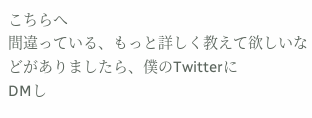こちらへ
間違っている、もっと詳しく教えて欲しいなどがありましたら、僕のTwitterに
DMし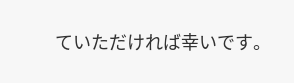ていただければ幸いです。